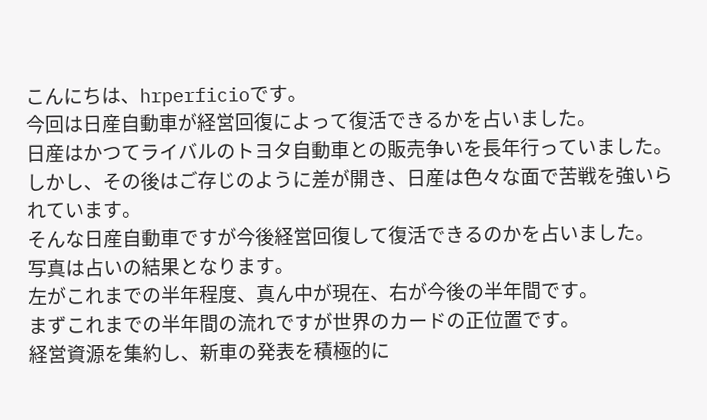こんにちは、hrperficioです。
今回は日産自動車が経営回復によって復活できるかを占いました。
日産はかつてライバルのトヨタ自動車との販売争いを長年行っていました。
しかし、その後はご存じのように差が開き、日産は色々な面で苦戦を強いら
れています。
そんな日産自動車ですが今後経営回復して復活できるのかを占いました。
写真は占いの結果となります。
左がこれまでの半年程度、真ん中が現在、右が今後の半年間です。
まずこれまでの半年間の流れですが世界のカードの正位置です。
経営資源を集約し、新車の発表を積極的に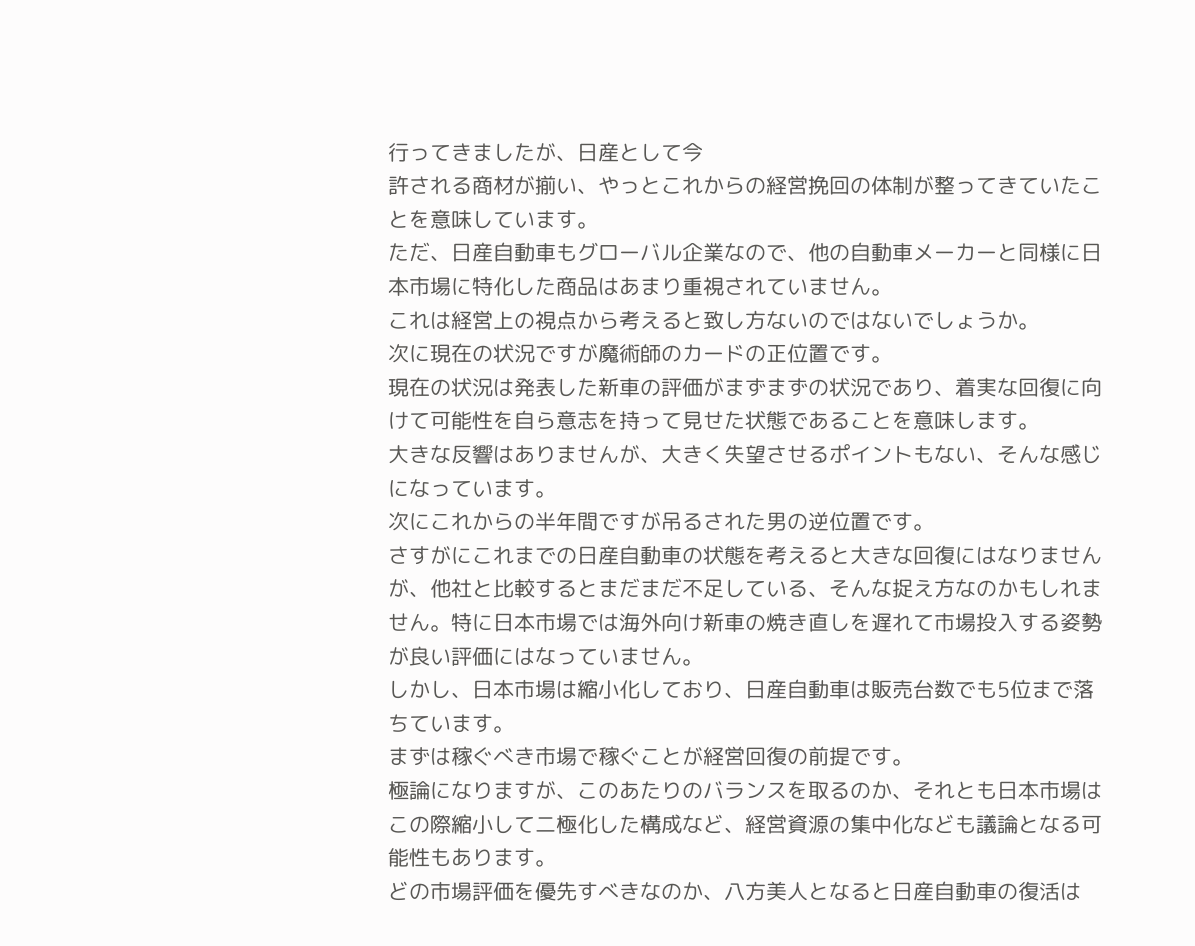行ってきましたが、日産として今
許される商材が揃い、やっとこれからの経営挽回の体制が整ってきていたこ
とを意味しています。
ただ、日産自動車もグローバル企業なので、他の自動車メーカーと同様に日
本市場に特化した商品はあまり重視されていません。
これは経営上の視点から考えると致し方ないのではないでしょうか。
次に現在の状況ですが魔術師のカードの正位置です。
現在の状況は発表した新車の評価がまずまずの状況であり、着実な回復に向
けて可能性を自ら意志を持って見せた状態であることを意味します。
大きな反響はありませんが、大きく失望させるポイントもない、そんな感じ
になっています。
次にこれからの半年間ですが吊るされた男の逆位置です。
さすがにこれまでの日産自動車の状態を考えると大きな回復にはなりません
が、他社と比較するとまだまだ不足している、そんな捉え方なのかもしれま
せん。特に日本市場では海外向け新車の焼き直しを遅れて市場投入する姿勢
が良い評価にはなっていません。
しかし、日本市場は縮小化しており、日産自動車は販売台数でも5位まで落
ちています。
まずは稼ぐべき市場で稼ぐことが経営回復の前提です。
極論になりますが、このあたりのバランスを取るのか、それとも日本市場は
この際縮小して二極化した構成など、経営資源の集中化なども議論となる可
能性もあります。
どの市場評価を優先すべきなのか、八方美人となると日産自動車の復活は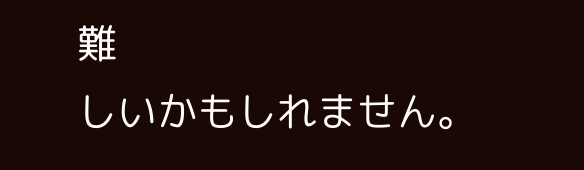難
しいかもしれません。